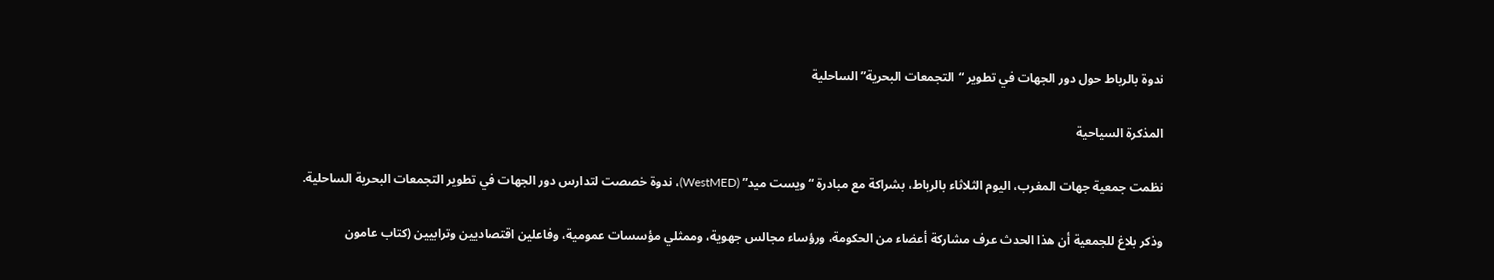ندوة بالرباط حول دور الجهات في تطوير “التجمعات البحرية” الساحلية

المذكرة السياحية

نظمت جمعية جهات المغرب، اليوم الثلاثاء بالرباط، بشراكة مع مبادرة “ويست ميد” (WestMED)، ندوة خصصت لتدارس دور الجهات في تطوير التجمعات البحرية الساحلية.

وذكر بلاغ للجمعية أن هذا الحدث عرف مشاركة أعضاء من الحكومة، ورؤساء مجالس جهوية، وممثلي مؤسسات عمومية، وفاعلين اقتصاديين وترابيين (كتاب عامون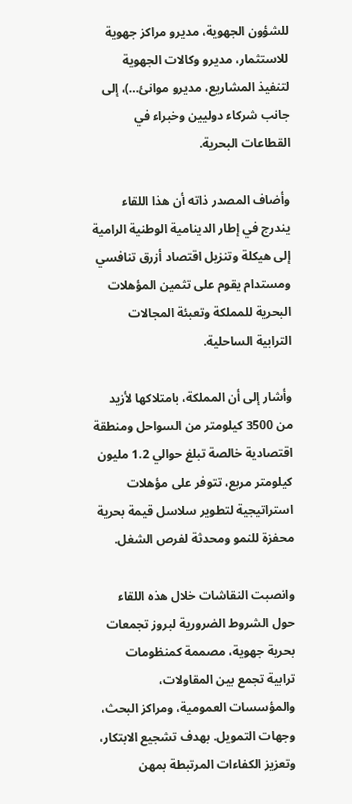للشؤون الجهوية، مديرو مراكز جهوية للاستثمار، مديرو وكالات الجهوية لتنفيذ المشاريع، مديرو موانئ…)، إلى جانب شركاء دوليين وخبراء في القطاعات البحرية.

وأضاف المصدر ذاته أن هذا اللقاء يندرج في إطار الدينامية الوطنية الرامية إلى هيكلة وتنزيل اقتصاد أزرق تنافسي ومستدام يقوم على تثمين المؤهلات البحرية للمملكة وتعبئة المجالات الترابية الساحلية.

وأشار إلى أن المملكة، بامتلاكها لأزيد من 3500 كيلومتر من السواحل ومنطقة اقتصادية خالصة تبلغ حوالي 1.2 مليون كيلومتر مربع، تتوفر على مؤهلات استراتيجية لتطوير سلاسل قيمة بحرية محفزة للنمو ومحدثة لفرص الشغل.

وانصبت النقاشات خلال هذه اللقاء حول الشروط الضرورية لبروز تجمعات بحرية جهوية، مصممة كمنظومات ترابية تجمع بين المقاولات، والمؤسسات العمومية، ومراكز البحث، وجهات التمويل. بهدف تشجيع الابتكار، وتعزيز الكفاءات المرتبطة بمهن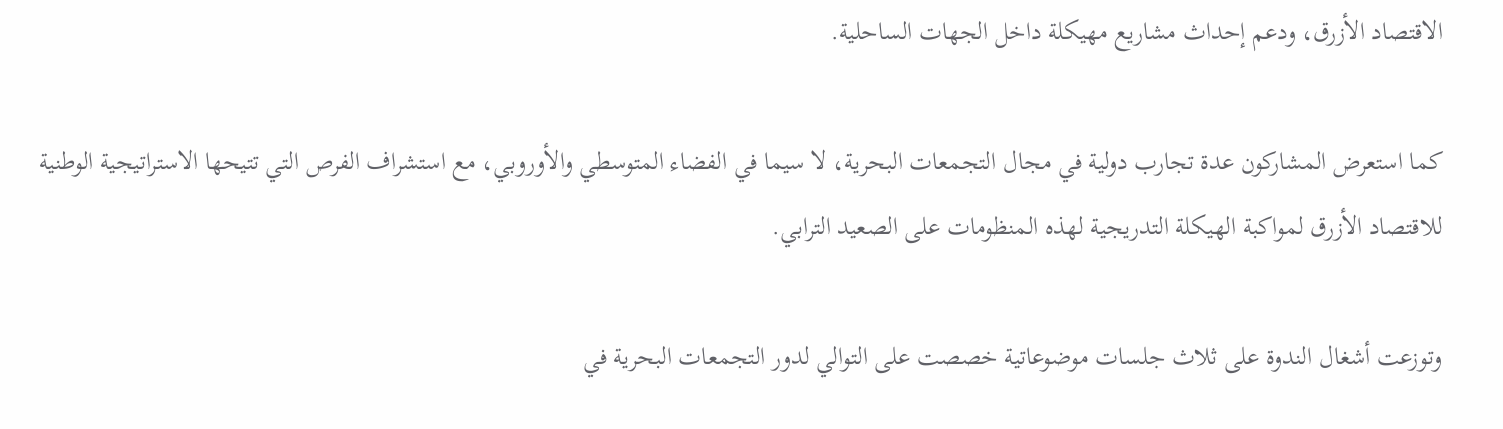الاقتصاد الأزرق، ودعم إحداث مشاريع مهيكلة داخل الجهات الساحلية.

كما استعرض المشاركون عدة تجارب دولية في مجال التجمعات البحرية، لا سيما في الفضاء المتوسطي والأوروبي، مع استشراف الفرص التي تتيحها الاستراتيجية الوطنية للاقتصاد الأزرق لمواكبة الهيكلة التدريجية لهذه المنظومات على الصعيد الترابي.

وتوزعت أشغال الندوة على ثلاث جلسات موضوعاتية خصصت على التوالي لدور التجمعات البحرية في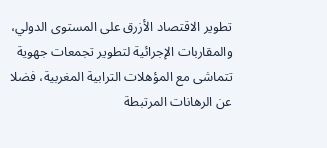تطوير الاقتصاد الأزرق على المستوى الدولي، والمقاربات الإجرائية لتطوير تجمعات جهوية تتماشى مع المؤهلات الترابية المغربية، فضلا عن الرهانات المرتبطة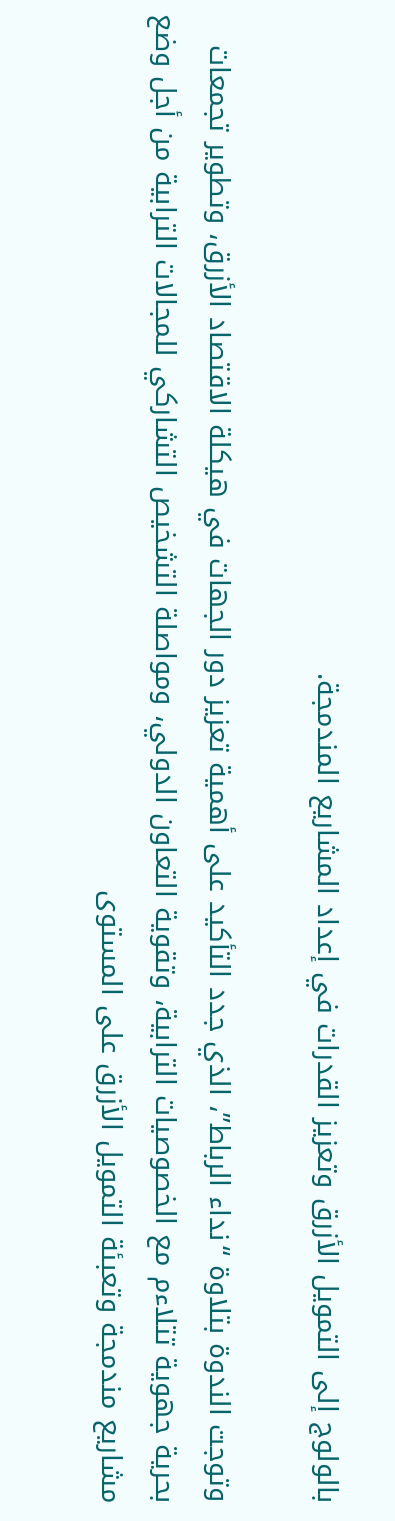بالولوج إلى التمويل الأزرق وتعزيز القدرات في إعداد المشاريع المندمجة.

وتوجت الندوة بتلاوة “نداء الرباط”، الذي جدد التأكيد على أهمية تعزيز دور الجهات في هيكلة الاقتصاد الأزرق، وتطوير تجمعات بحرية جهوية تتلاءم مع الخصوصيات الترابية، وتقوية التعاون الدولي، ومواصلة التشخيص التشاركي للمجالات الترابية من أجل وضع مشاريع مندمجة وتعبئة التمويل الأزرق على المستوى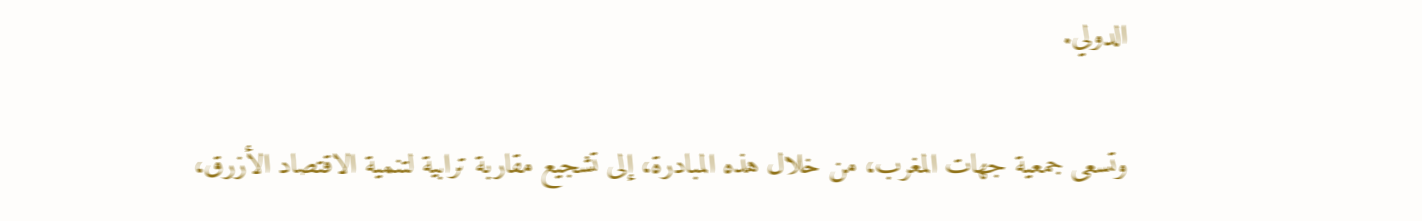الدولي.

وتسعى جمعية جهات المغرب، من خلال هذه المبادرة، إلى تشجيع مقاربة ترابية لتنمية الاقتصاد الأزرق،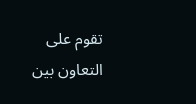تقوم على التعاون بين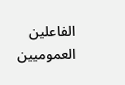الفاعلين العموميين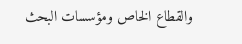والقطاع الخاص ومؤسسات البحث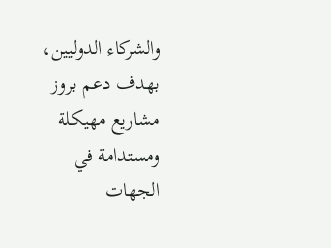والشركاء الدوليين، بهدف دعم بروز مشاريع مهيكلة ومستدامة في الجهات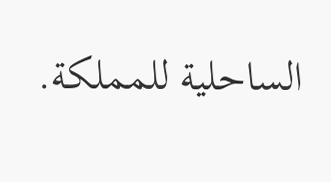الساحلية للمملكة.